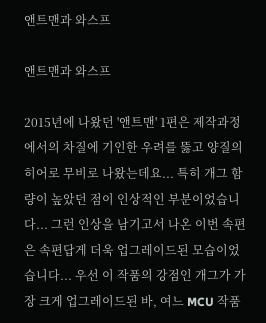앤트맨과 와스프

앤트맨과 와스프

2015년에 나왔던 '앤트맨' 1편은 제작과정에서의 차질에 기인한 우려를 뚫고 양질의 히어로 무비로 나왔는데요... 특히 개그 함량이 높았던 점이 인상적인 부분이었습니다... 그런 인상을 남기고서 나온 이번 속편은 속편답게 더욱 업그레이드된 모습이었습니다... 우선 이 작품의 강점인 개그가 가장 크게 업그레이드된 바, 여느 MCU 작품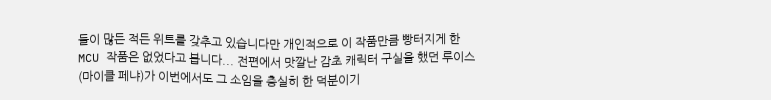들이 많든 적든 위트를 갖추고 있습니다만 개인적으로 이 작품만큼 빵터지게 한 MCU 작품은 없었다고 봅니다... 전편에서 맛깔난 감초 캐릭터 구실을 했던 루이스(마이클 페냐)가 이번에서도 그 소임을 충실히 한 덕분이기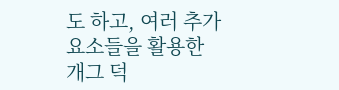도 하고, 여러 추가 요소들을 활용한 개그 덕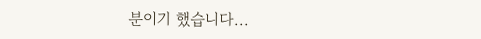분이기 했습니다...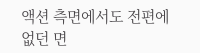액션 측면에서도 전편에 없던 면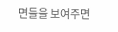면들을 보여주면